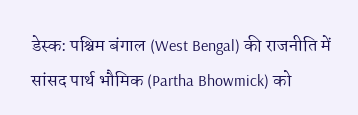डेस्क: पश्चिम बंगाल (West Bengal) की राजनीति में सांसद पार्थ भौमिक (Partha Bhowmick) को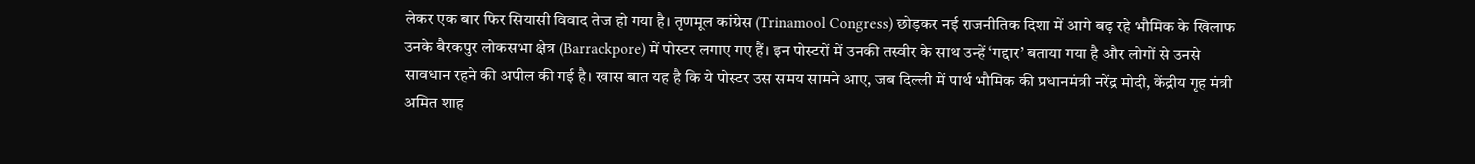लेकर एक बार फिर सियासी विवाद तेज हो गया है। तृणमूल कांग्रेस (Trinamool Congress) छोड़कर नई राजनीतिक दिशा में आगे बढ़ रहे भौमिक के खिलाफ उनके बैरकपुर लोकसभा क्षेत्र (Barrackpore) में पोस्टर लगाए गए हैं। इन पोस्टरों में उनकी तस्वीर के साथ उन्हें ‘गद्दार’ बताया गया है और लोगों से उनसे सावधान रहने की अपील की गई है। खास बात यह है कि ये पोस्टर उस समय सामने आए, जब दिल्ली में पार्थ भौमिक की प्रधानमंत्री नरेंद्र मोदी, केंद्रीय गृह मंत्री अमित शाह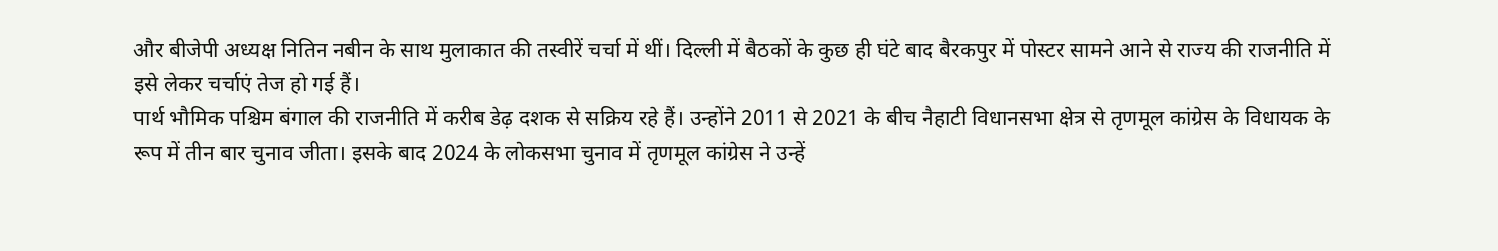और बीजेपी अध्यक्ष नितिन नबीन के साथ मुलाकात की तस्वीरें चर्चा में थीं। दिल्ली में बैठकों के कुछ ही घंटे बाद बैरकपुर में पोस्टर सामने आने से राज्य की राजनीति में इसे लेकर चर्चाएं तेज हो गई हैं।
पार्थ भौमिक पश्चिम बंगाल की राजनीति में करीब डेढ़ दशक से सक्रिय रहे हैं। उन्होंने 2011 से 2021 के बीच नैहाटी विधानसभा क्षेत्र से तृणमूल कांग्रेस के विधायक के रूप में तीन बार चुनाव जीता। इसके बाद 2024 के लोकसभा चुनाव में तृणमूल कांग्रेस ने उन्हें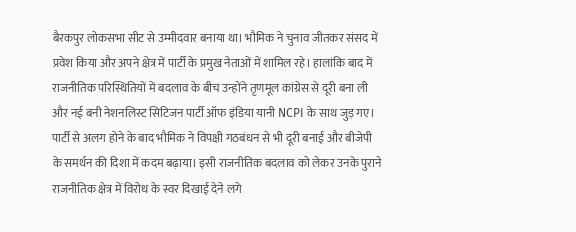बैरकपुर लोकसभा सीट से उम्मीदवार बनाया था। भौमिक ने चुनाव जीतकर संसद में प्रवेश किया और अपने क्षेत्र में पार्टी के प्रमुख नेताओं में शामिल रहे। हालांकि बाद में राजनीतिक परिस्थितियों में बदलाव के बीच उन्होंने तृणमूल कांग्रेस से दूरी बना ली और नई बनी नेशनलिस्ट सिटिजन पार्टी ऑफ इंडिया यानी NCPI के साथ जुड़ गए।
पार्टी से अलग होने के बाद भौमिक ने विपक्षी गठबंधन से भी दूरी बनाई और बीजेपी के समर्थन की दिशा में कदम बढ़ाया। इसी राजनीतिक बदलाव को लेकर उनके पुराने राजनीतिक क्षेत्र में विरोध के स्वर दिखाई देने लगे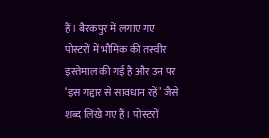हैं। बैरकपुर में लगाए गए पोस्टरों में भौमिक की तस्वीर इस्तेमाल की गई है और उन पर ‘इस गद्दार से सावधान रहें’ जैसे शब्द लिखे गए हैं। पोस्टरों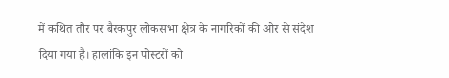में कथित तौर पर बैरकपुर लोकसभा क्षेत्र के नागरिकों की ओर से संदेश दिया गया है। हालांकि इन पोस्टरों को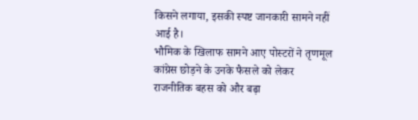किसने लगाया, इसकी स्पष्ट जानकारी सामने नहीं आई है।
भौमिक के खिलाफ सामने आए पोस्टरों ने तृणमूल कांग्रेस छोड़ने के उनके फैसले को लेकर राजनीतिक बहस को और बढ़ा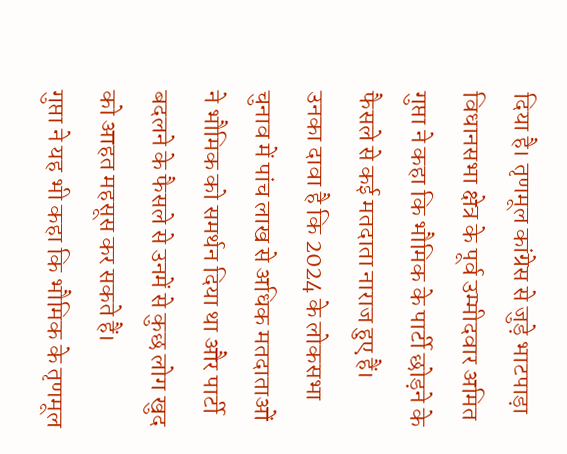दिया है। तृणमूल कांग्रेस से जुड़े भाटपाड़ा विधानसभा क्षेत्र के पूर्व उम्मीदवार अमित गुप्ता ने कहा कि भौमिक के पार्टी छोड़ने के फैसले से कई मतदाता नाराज हुए हैं। उनका दावा है कि 2024 के लोकसभा चुनाव में पांच लाख से अधिक मतदाताओं ने भौमिक को समर्थन दिया था और पार्टी बदलने के फैसले से उनमें से कुछ लोग खुद को आहत महसूस कर सकते हैं।
गुप्ता ने यह भी कहा कि भौमिक के तृणमूल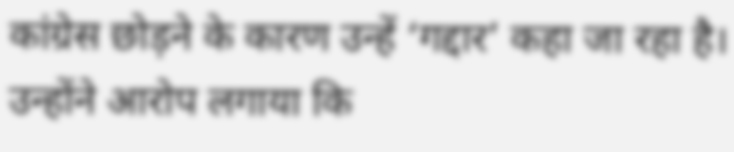कांग्रेस छोड़ने के कारण उन्हें ‘गद्दार’ कहा जा रहा है। उन्होंने आरोप लगाया कि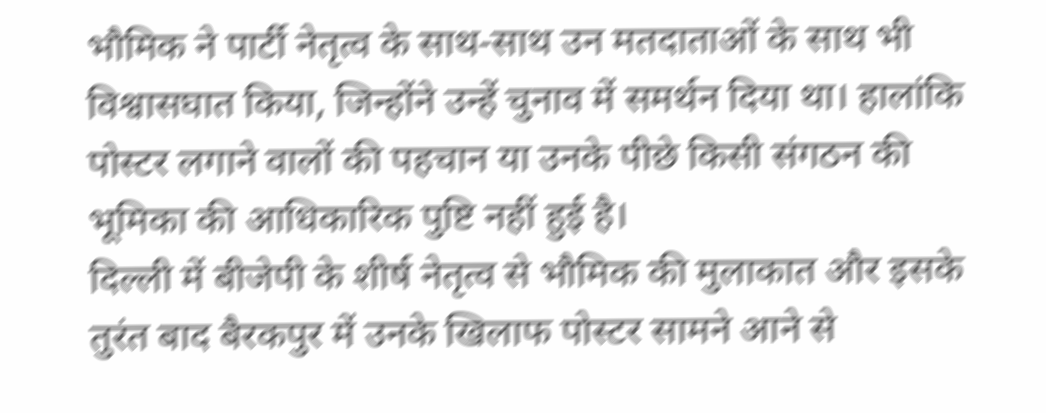भौमिक ने पार्टी नेतृत्व के साथ-साथ उन मतदाताओं के साथ भी विश्वासघात किया, जिन्होंने उन्हें चुनाव में समर्थन दिया था। हालांकि पोस्टर लगाने वालों की पहचान या उनके पीछे किसी संगठन की भूमिका की आधिकारिक पुष्टि नहीं हुई है।
दिल्ली में बीजेपी के शीर्ष नेतृत्व से भौमिक की मुलाकात और इसके तुरंत बाद बैरकपुर में उनके खिलाफ पोस्टर सामने आने से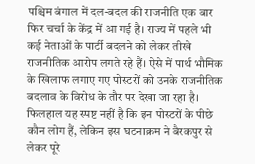पश्चिम बंगाल में दल-बदल की राजनीति एक बार फिर चर्चा के केंद्र में आ गई है। राज्य में पहले भी कई नेताओं के पार्टी बदलने को लेकर तीखे राजनीतिक आरोप लगते रहे हैं। ऐसे में पार्थ भौमिक के खिलाफ लगाए गए पोस्टरों को उनके राजनीतिक बदलाव के विरोध के तौर पर देखा जा रहा है। फिलहाल यह स्पष्ट नहीं है कि इन पोस्टरों के पीछे कौन लोग हैं, लेकिन इस घटनाक्रम ने बैरकपुर से लेकर पूरे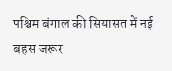पश्चिम बंगाल की सियासत में नई बहस जरूर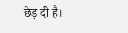छेड़ दी है।